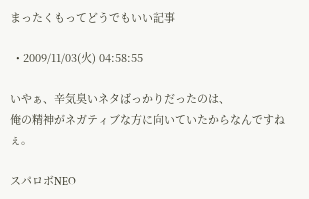まったくもってどうでもいい記事

  • 2009/11/03(火) 04:58:55

いやぁ、辛気臭いネタばっかりだったのは、
俺の精神がネガティブな方に向いていたからなんですねぇ。

スパロボNEO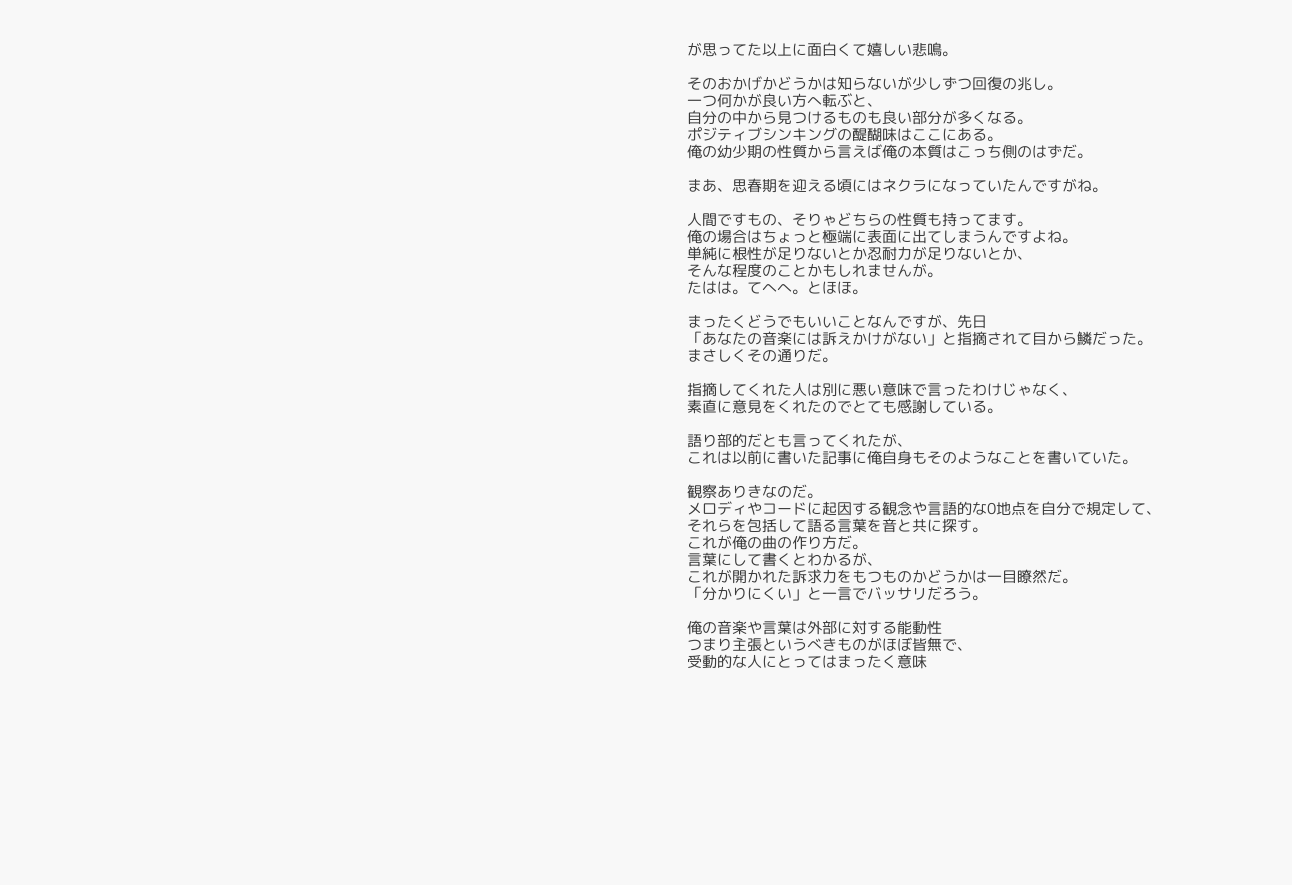が思ってた以上に面白くて嬉しい悲鳴。

そのおかげかどうかは知らないが少しずつ回復の兆し。
一つ何かが良い方へ転ぶと、
自分の中から見つけるものも良い部分が多くなる。
ポジティブシンキングの醍醐味はここにある。
俺の幼少期の性質から言えば俺の本質はこっち側のはずだ。

まあ、思春期を迎える頃にはネクラになっていたんですがね。

人間ですもの、そりゃどちらの性質も持ってます。
俺の場合はちょっと極端に表面に出てしまうんですよね。
単純に根性が足りないとか忍耐力が足りないとか、
そんな程度のことかもしれませんが。
たはは。てへへ。とほほ。

まったくどうでもいいことなんですが、先日
「あなたの音楽には訴えかけがない」と指摘されて目から鱗だった。
まさしくその通りだ。

指摘してくれた人は別に悪い意味で言ったわけじゃなく、
素直に意見をくれたのでとても感謝している。

語り部的だとも言ってくれたが、
これは以前に書いた記事に俺自身もそのようなことを書いていた。

観察ありきなのだ。
メロディやコードに起因する観念や言語的な0地点を自分で規定して、
それらを包括して語る言葉を音と共に探す。
これが俺の曲の作り方だ。
言葉にして書くとわかるが、
これが開かれた訴求力をもつものかどうかは一目瞭然だ。
「分かりにくい」と一言でバッサリだろう。

俺の音楽や言葉は外部に対する能動性
つまり主張というべきものがほぼ皆無で、
受動的な人にとってはまったく意味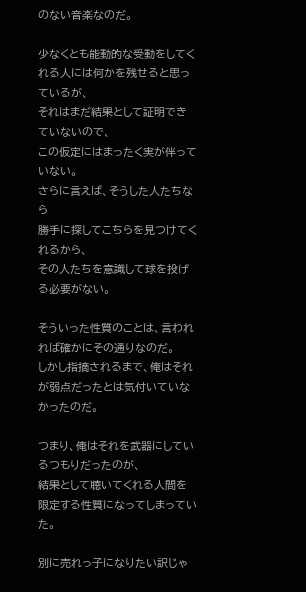のない音楽なのだ。

少なくとも能動的な受動をしてくれる人には何かを残せると思っているが、
それはまだ結果として証明できていないので、
この仮定にはまったく実が伴っていない。
さらに言えば、そうした人たちなら
勝手に探してこちらを見つけてくれるから、
その人たちを意識して球を投げる必要がない。

そういった性質のことは、言われれば確かにその通りなのだ。
しかし指摘されるまで、俺はそれが弱点だったとは気付いていなかったのだ。

つまり、俺はそれを武器にしているつもりだったのが、
結果として聴いてくれる人間を限定する性質になってしまっていた。

別に売れっ子になりたい訳じゃ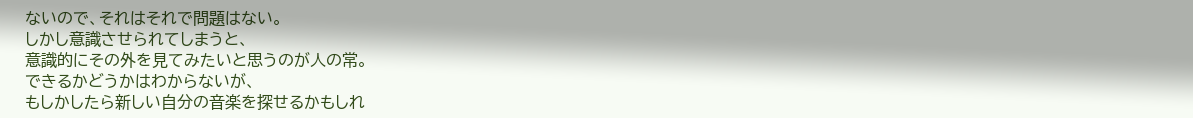ないので、それはそれで問題はない。
しかし意識させられてしまうと、
意識的にその外を見てみたいと思うのが人の常。
できるかどうかはわからないが、
もしかしたら新しい自分の音楽を探せるかもしれ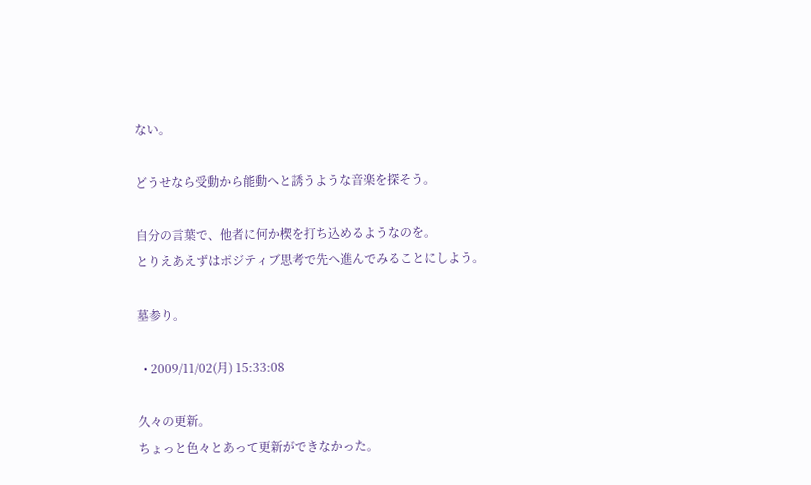ない。

どうせなら受動から能動へと誘うような音楽を探そう。

自分の言葉で、他者に何か楔を打ち込めるようなのを。
とりえあえずはポジティブ思考で先へ進んでみることにしよう。

墓参り。

  • 2009/11/02(月) 15:33:08

久々の更新。
ちょっと色々とあって更新ができなかった。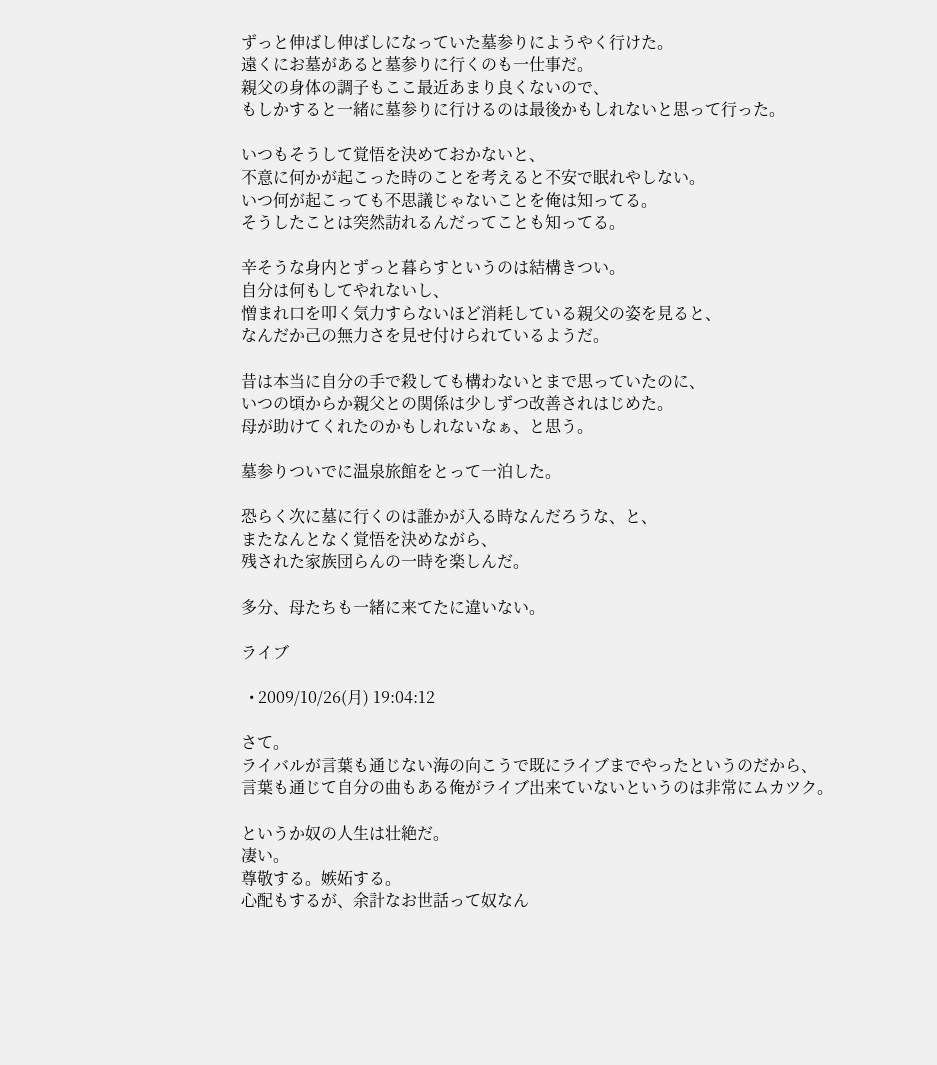ずっと伸ばし伸ばしになっていた墓参りにようやく行けた。
遠くにお墓があると墓参りに行くのも一仕事だ。
親父の身体の調子もここ最近あまり良くないので、
もしかすると一緒に墓参りに行けるのは最後かもしれないと思って行った。

いつもそうして覚悟を決めておかないと、
不意に何かが起こった時のことを考えると不安で眠れやしない。
いつ何が起こっても不思議じゃないことを俺は知ってる。
そうしたことは突然訪れるんだってことも知ってる。

辛そうな身内とずっと暮らすというのは結構きつい。
自分は何もしてやれないし、
憎まれ口を叩く気力すらないほど消耗している親父の姿を見ると、
なんだか己の無力さを見せ付けられているようだ。

昔は本当に自分の手で殺しても構わないとまで思っていたのに、
いつの頃からか親父との関係は少しずつ改善されはじめた。
母が助けてくれたのかもしれないなぁ、と思う。

墓参りついでに温泉旅館をとって一泊した。

恐らく次に墓に行くのは誰かが入る時なんだろうな、と、
またなんとなく覚悟を決めながら、
残された家族団らんの一時を楽しんだ。

多分、母たちも一緒に来てたに違いない。

ライブ

  • 2009/10/26(月) 19:04:12

さて。
ライバルが言葉も通じない海の向こうで既にライブまでやったというのだから、
言葉も通じて自分の曲もある俺がライブ出来ていないというのは非常にムカツク。

というか奴の人生は壮絶だ。
凄い。
尊敬する。嫉妬する。
心配もするが、余計なお世話って奴なん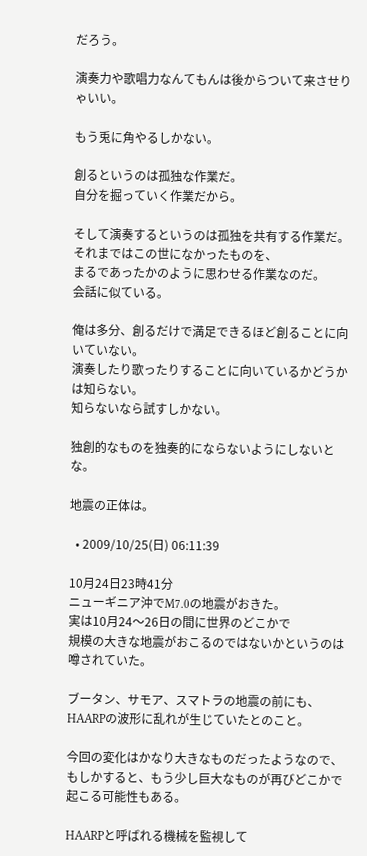だろう。

演奏力や歌唱力なんてもんは後からついて来させりゃいい。

もう兎に角やるしかない。

創るというのは孤独な作業だ。
自分を掘っていく作業だから。

そして演奏するというのは孤独を共有する作業だ。
それまではこの世になかったものを、
まるであったかのように思わせる作業なのだ。
会話に似ている。

俺は多分、創るだけで満足できるほど創ることに向いていない。
演奏したり歌ったりすることに向いているかどうかは知らない。
知らないなら試すしかない。

独創的なものを独奏的にならないようにしないとな。

地震の正体は。

  • 2009/10/25(日) 06:11:39

10月24日23時41分
ニューギニア沖でM7.0の地震がおきた。
実は10月24〜26日の間に世界のどこかで
規模の大きな地震がおこるのではないかというのは噂されていた。

ブータン、サモア、スマトラの地震の前にも、
HAARPの波形に乱れが生じていたとのこと。

今回の変化はかなり大きなものだったようなので、
もしかすると、もう少し巨大なものが再びどこかで起こる可能性もある。

HAARPと呼ばれる機械を監視して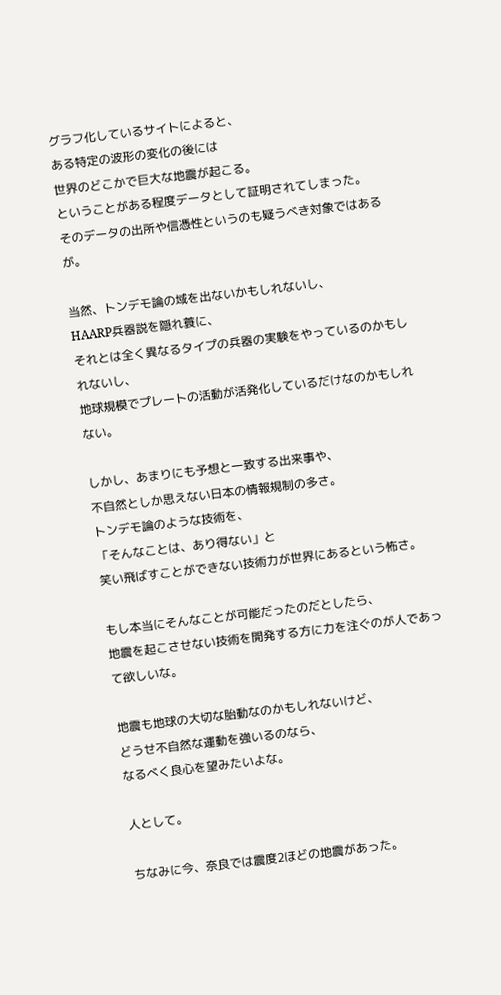グラフ化しているサイトによると、
ある特定の波形の変化の後には
世界のどこかで巨大な地震が起こる。
ということがある程度データとして証明されてしまった。
そのデータの出所や信憑性というのも疑うべき対象ではあるが。

当然、トンデモ論の域を出ないかもしれないし、
HAARP兵器説を隠れ蓑に、
それとは全く異なるタイプの兵器の実験をやっているのかもしれないし、
地球規模でプレートの活動が活発化しているだけなのかもしれない。

しかし、あまりにも予想と一致する出来事や、
不自然としか思えない日本の情報規制の多さ。
トンデモ論のような技術を、
「そんなことは、あり得ない」と
笑い飛ばすことができない技術力が世界にあるという怖さ。

もし本当にそんなことが可能だったのだとしたら、
地震を起こさせない技術を開発する方に力を注ぐのが人であって欲しいな。

地震も地球の大切な胎動なのかもしれないけど、
どうせ不自然な運動を強いるのなら、
なるべく良心を望みたいよな。

人として。

ちなみに今、奈良では震度2ほどの地震があった。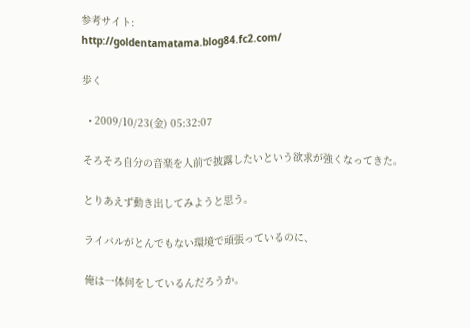参考サイト:
http://goldentamatama.blog84.fc2.com/

歩く

  • 2009/10/23(金) 05:32:07

そろそろ自分の音楽を人前で披露したいという欲求が強くなってきた。

とりあえず動き出してみようと思う。

ライバルがとんでもない環境で頑張っているのに、

俺は一体何をしているんだろうか。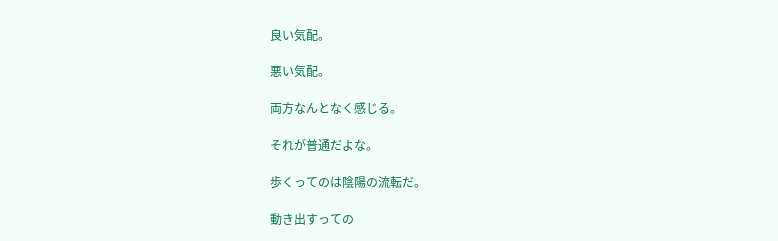良い気配。

悪い気配。

両方なんとなく感じる。

それが普通だよな。

歩くってのは陰陽の流転だ。

動き出すっての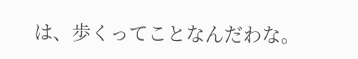は、歩くってことなんだわな。